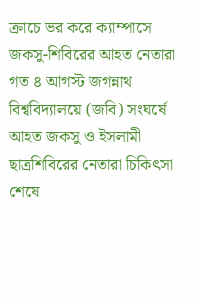ক্রাচে ভর করে ক্যাম্পাসে জকসু-শিবিরের আহত নেতারা
গত ৪ আগস্ট জগন্নাথ বিশ্ববিদ্যালয়ে (জবি) সংঘর্ষে আহত জকসু ও ইসলামী ছাত্রশিবিরের নেতারা চিকিৎসা শেষে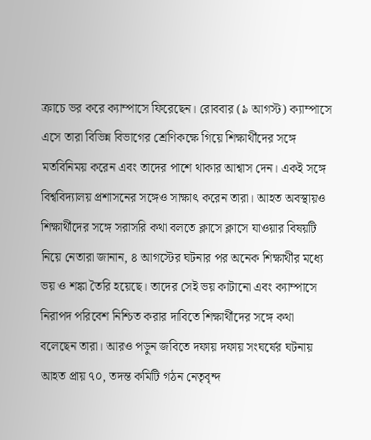ক্রাচে ভর করে ক্যাম্পাসে ফিরেছেন। রোববার (৯ আগস্ট) ক্যাম্পাসে এসে তারা বিভিন্ন বিভাগের শ্রেণিকক্ষে গিয়ে শিক্ষার্থীদের সঙ্গে মতবিনিময় করেন এবং তাদের পাশে থাকার আশ্বাস দেন। একই সঙ্গে বিশ্ববিদ্যালয় প্রশাসনের সঙ্গেও সাক্ষাৎ করেন তারা। আহত অবস্থায়ও শিক্ষার্থীদের সঙ্গে সরাসরি কথা বলতে ক্লাসে ক্লাসে যাওয়ার বিষয়টি নিয়ে নেতারা জানান, ৪ আগস্টের ঘটনার পর অনেক শিক্ষার্থীর মধ্যে ভয় ও শঙ্কা তৈরি হয়েছে। তাদের সেই ভয় কাটানো এবং ক্যাম্পাসে নিরাপদ পরিবেশ নিশ্চিত করার দাবিতে শিক্ষার্থীদের সঙ্গে কথা বলেছেন তারা। আরও পড়ুন জবিতে দফায় দফায় সংঘর্ষের ঘটনায় আহত প্রায় ৭০, তদন্ত কমিটি গঠন নেতৃবৃন্দ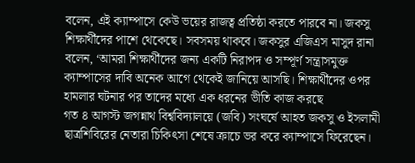বলেন, এই ক্যাম্পাসে কেউ ভয়ের রাজত্ব প্রতিষ্ঠা করতে পারবে না। জকসু শিক্ষার্থীদের পাশে থেকেছে। সবসময় থাকবে। জকসুর এজিএস মাসুদ রানা বলেন, ‘আমরা শিক্ষার্থীদের জন্য একটি নিরাপদ ও সম্পূর্ণ সন্ত্রাসমুক্ত ক্যাম্পাসের দাবি অনেক আগে থেকেই জানিয়ে আসছি। শিক্ষার্থীদের ওপর হামলার ঘটনার পর তাদের মধ্যে এক ধরনের ভীতি কাজ করছে
গত ৪ আগস্ট জগন্নাথ বিশ্ববিদ্যালয়ে (জবি) সংঘর্ষে আহত জকসু ও ইসলামী ছাত্রশিবিরের নেতারা চিকিৎসা শেষে ক্রাচে ভর করে ক্যাম্পাসে ফিরেছেন।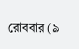রোববার (৯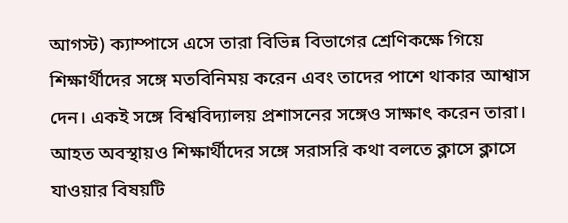আগস্ট) ক্যাম্পাসে এসে তারা বিভিন্ন বিভাগের শ্রেণিকক্ষে গিয়ে শিক্ষার্থীদের সঙ্গে মতবিনিময় করেন এবং তাদের পাশে থাকার আশ্বাস দেন। একই সঙ্গে বিশ্ববিদ্যালয় প্রশাসনের সঙ্গেও সাক্ষাৎ করেন তারা।
আহত অবস্থায়ও শিক্ষার্থীদের সঙ্গে সরাসরি কথা বলতে ক্লাসে ক্লাসে যাওয়ার বিষয়টি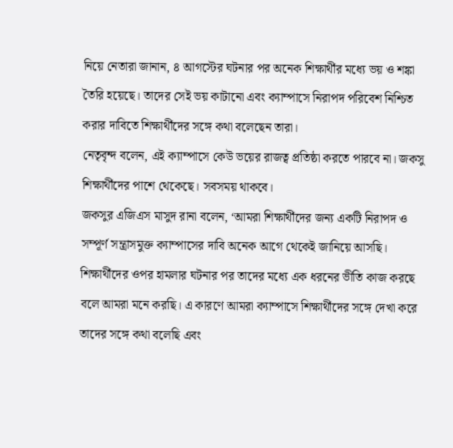নিয়ে নেতারা জানান, ৪ আগস্টের ঘটনার পর অনেক শিক্ষার্থীর মধ্যে ভয় ও শঙ্কা তৈরি হয়েছে। তাদের সেই ভয় কাটানো এবং ক্যাম্পাসে নিরাপদ পরিবেশ নিশ্চিত করার দাবিতে শিক্ষার্থীদের সঙ্গে কথা বলেছেন তারা।
নেতৃবৃন্দ বলেন, এই ক্যাম্পাসে কেউ ভয়ের রাজত্ব প্রতিষ্ঠা করতে পারবে না। জকসু শিক্ষার্থীদের পাশে থেকেছে। সবসময় থাকবে।
জকসুর এজিএস মাসুদ রানা বলেন, ‘আমরা শিক্ষার্থীদের জন্য একটি নিরাপদ ও সম্পূর্ণ সন্ত্রাসমুক্ত ক্যাম্পাসের দাবি অনেক আগে থেকেই জানিয়ে আসছি। শিক্ষার্থীদের ওপর হামলার ঘটনার পর তাদের মধ্যে এক ধরনের ভীতি কাজ করছে বলে আমরা মনে করছি। এ কারণে আমরা ক্যাম্পাসে শিক্ষার্থীদের সঙ্গে দেখা করে তাদের সঙ্গে কথা বলেছি এবং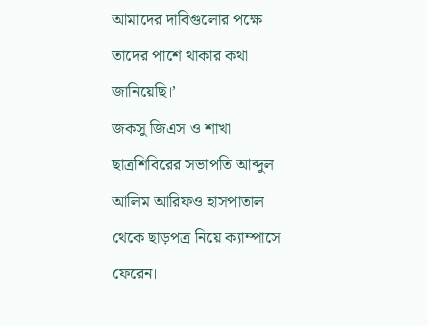আমাদের দাবিগুলোর পক্ষে তাদের পাশে থাকার কথা জানিয়েছি।’
জকসু জিএস ও শাখা ছাত্রশিবিরের সভাপতি আব্দুল আলিম আরিফও হাসপাতাল থেকে ছাড়পত্র নিয়ে ক্যাম্পাসে ফেরেন।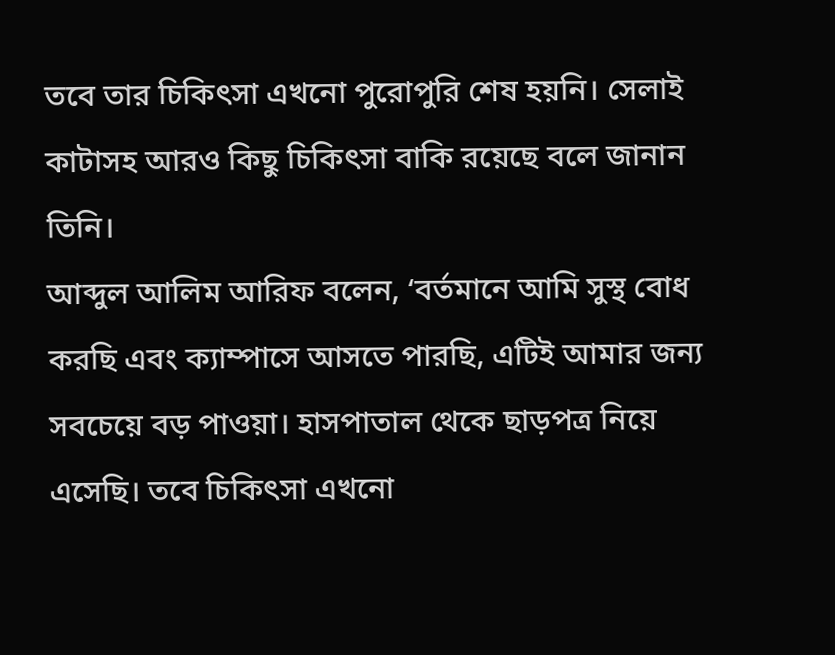তবে তার চিকিৎসা এখনো পুরোপুরি শেষ হয়নি। সেলাই কাটাসহ আরও কিছু চিকিৎসা বাকি রয়েছে বলে জানান তিনি।
আব্দুল আলিম আরিফ বলেন, ‘বর্তমানে আমি সুস্থ বোধ করছি এবং ক্যাম্পাসে আসতে পারছি, এটিই আমার জন্য সবচেয়ে বড় পাওয়া। হাসপাতাল থেকে ছাড়পত্র নিয়ে এসেছি। তবে চিকিৎসা এখনো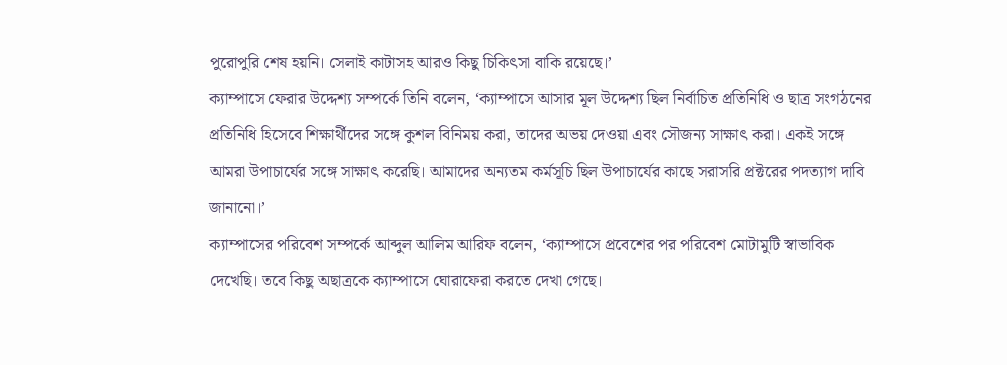পুরোপুরি শেষ হয়নি। সেলাই কাটাসহ আরও কিছু চিকিৎসা বাকি রয়েছে।’
ক্যাম্পাসে ফেরার উদ্দেশ্য সম্পর্কে তিনি বলেন, ‘ক্যাম্পাসে আসার মূল উদ্দেশ্য ছিল নির্বাচিত প্রতিনিধি ও ছাত্র সংগঠনের প্রতিনিধি হিসেবে শিক্ষার্থীদের সঙ্গে কুশল বিনিময় করা, তাদের অভয় দেওয়া এবং সৌজন্য সাক্ষাৎ করা। একই সঙ্গে আমরা উপাচার্যের সঙ্গে সাক্ষাৎ করেছি। আমাদের অন্যতম কর্মসূচি ছিল উপাচার্যের কাছে সরাসরি প্রক্টরের পদত্যাগ দাবি জানানো।’
ক্যাম্পাসের পরিবেশ সম্পর্কে আব্দুল আলিম আরিফ বলেন, ‘ক্যাম্পাসে প্রবেশের পর পরিবেশ মোটামুটি স্বাভাবিক দেখেছি। তবে কিছু অছাত্রকে ক্যাম্পাসে ঘোরাফেরা করতে দেখা গেছে।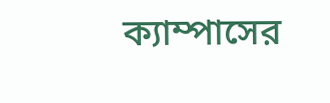ক্যাম্পাসের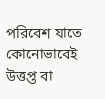পরিবেশ যাতে কোনোভাবেই উত্তপ্ত বা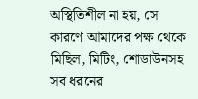অস্থিতিশীল না হয়, সে কারণে আমাদের পক্ষ থেকে মিছিল, মিটিং, শোডাউনসহ সব ধরনের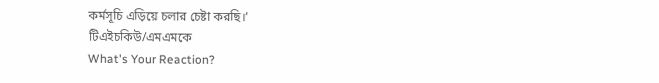কর্মসূচি এড়িয়ে চলার চেষ্টা করছি।’
টিএইচকিউ/এমএমকে
What's Your Reaction?